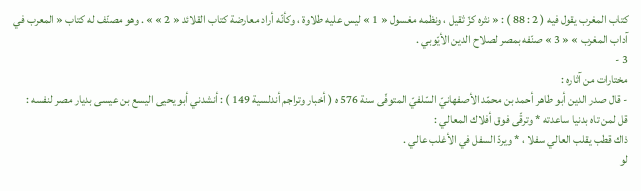كتاب المغرب يقول فيه ( 2 : 88 ) : « نثره كزّ ثقيل ، ونظمه مغسول « 1 » ليس عليه طلاوة ، وكأنّه أراد معارضة كتاب القلائد « 2 » » . وهو مصنّف له كتاب « المعرب في آداب المغرب » « 3 » صنّفه بمصر لصلاح الدين الأيّوبي .
3 -
مختارات من آثاره :
- قال صدر الدين أبو طاهر أحمد بن محمّد الأصفهانيّ السّلفيّ المتوفّى سنة 576 ه ( أخبار وتراجم أندلسية 149 ) : أنشدني أبو يحيى اليسع بن عيسى بديار مصر لنفسه :
قل لمن تاه بدنيا ساعدته * وترقّى فوق أفلاك المعالي :
ذاك قطب يقلب العالي سفلا ، * ويردّ السفل في الأغلب عالي .
لو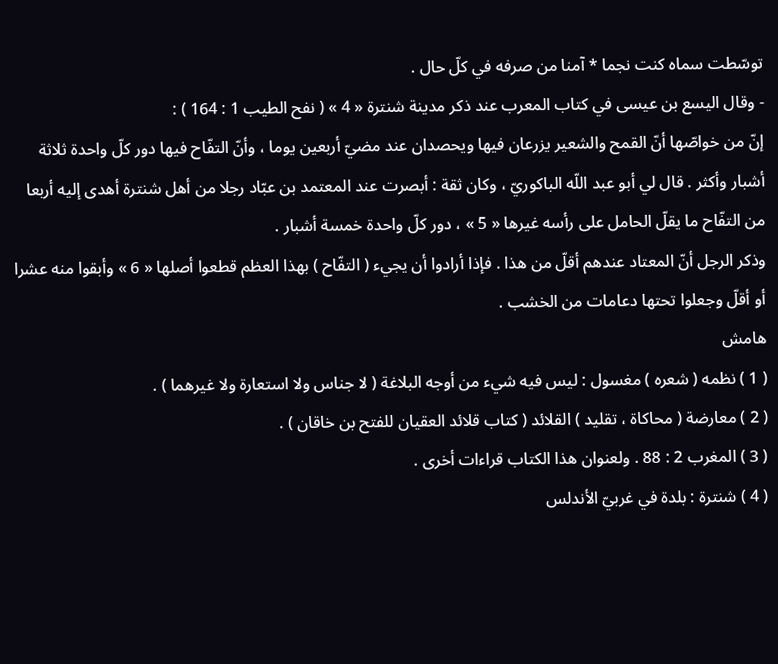توسّطت سماه كنت نجما * آمنا من صرفه في كلّ حال .
- وقال اليسع بن عيسى في كتاب المعرب عند ذكر مدينة شنترة « 4 » ( نفح الطيب 1 : 164 ) :
إنّ من خواصّها أنّ القمح والشعير يزرعان فيها ويحصدان عند مضيّ أربعين يوما ، وأنّ التفّاح فيها دور كلّ واحدة ثلاثة أشبار وأكثر . قال لي أبو عبد اللّه الباكوريّ ، وكان ثقة : أبصرت عند المعتمد بن عبّاد رجلا من أهل شنترة أهدى إليه أربعا من التفّاح ما يقلّ الحامل على رأسه غيرها « 5 » ، دور كلّ واحدة خمسة أشبار .
وذكر الرجل أنّ المعتاد عندهم أقلّ من هذا . فإذا أرادوا أن يجيء ( التفّاح ) بهذا العظم قطعوا أصلها « 6 » وأبقوا منه عشرا أو أقلّ وجعلوا تحتها دعامات من الخشب .
هامش
( 1 ) نظمه ( شعره ) مغسول : ليس فيه شيء من أوجه البلاغة ( لا جناس ولا استعارة ولا غيرهما ) .
( 2 ) معارضة ( محاكاة ، تقليد ) القلائد ( كتاب قلائد العقيان للفتح بن خاقان ) .
( 3 ) المغرب 2 : 88 . ولعنوان هذا الكتاب قراءات أخرى .
( 4 ) شنترة : بلدة في غربيّ الأندلس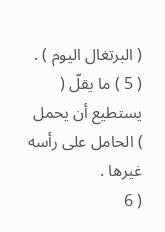( البرتغال اليوم ) .
( 5 ) ما يقلّ ( يستطيع أن يحمل ) الحامل على رأسه غيرها .
( 6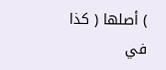) أصلها ( كذا في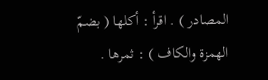المصادر ) . اقرأ : أكلها ( بضمّ الهمزة والكاف ) : ثمرها .